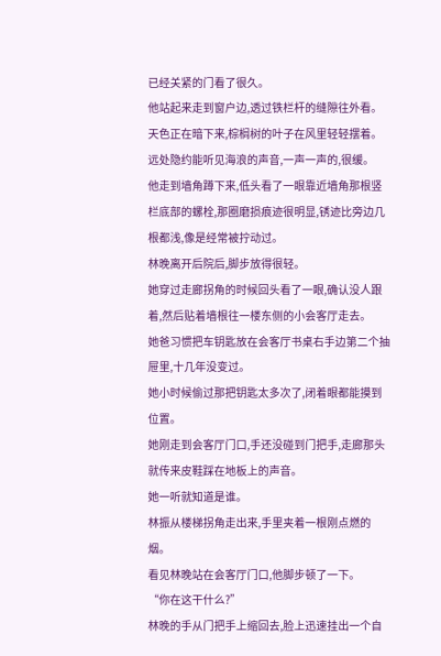已经关紧的门看了很久。
他站起来走到窗户边,透过铁栏杆的缝隙往外看。
天色正在暗下来,棕榈树的叶子在风里轻轻摆着。
远处隐约能听见海浪的声音,一声一声的,很缓。
他走到墙角蹲下来,低头看了一眼靠近墙角那根竖栏底部的螺栓,那圈磨损痕迹很明显,锈迹比旁边几根都浅,像是经常被拧动过。
林晚离开后院后,脚步放得很轻。
她穿过走廊拐角的时候回头看了一眼,确认没人跟着,然后贴着墙根往一楼东侧的小会客厅走去。
她爸习惯把车钥匙放在会客厅书桌右手边第二个抽屉里,十几年没变过。
她小时候偷过那把钥匙太多次了,闭着眼都能摸到位置。
她刚走到会客厅门口,手还没碰到门把手,走廊那头就传来皮鞋踩在地板上的声音。
她一听就知道是谁。
林振从楼梯拐角走出来,手里夹着一根刚点燃的烟。
看见林晚站在会客厅门口,他脚步顿了一下。
“你在这干什么?”
林晚的手从门把手上缩回去,脸上迅速挂出一个自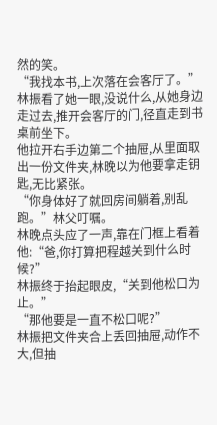然的笑。
“我找本书,上次落在会客厅了。”
林振看了她一眼,没说什么,从她身边走过去,推开会客厅的门,径直走到书桌前坐下。
他拉开右手边第二个抽屉,从里面取出一份文件夹,林晚以为他要拿走钥匙,无比紧张。
“你身体好了就回房间躺着,别乱跑。”林父叮嘱。
林晚点头应了一声,靠在门框上看着他:“爸,你打算把程越关到什么时候?”
林振终于抬起眼皮,“关到他松口为止。”
“那他要是一直不松口呢?”
林振把文件夹合上丢回抽屉,动作不大,但抽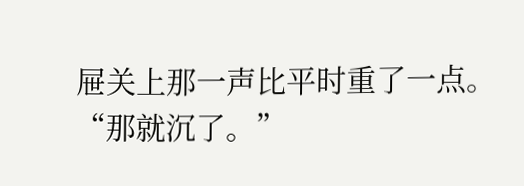屉关上那一声比平时重了一点。
“那就沉了。”